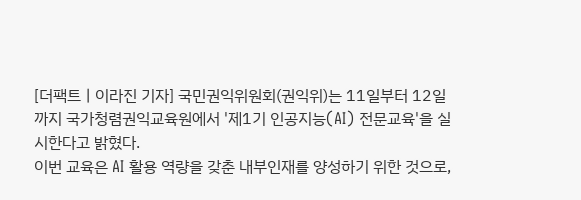[더팩트ㅣ이라진 기자] 국민권익위원회(권익위)는 11일부터 12일까지 국가청렴권익교육원에서 '제1기 인공지능(AI) 전문교육'을 실시한다고 밝혔다.
이번 교육은 AI 활용 역량을 갖춘 내부인재를 양성하기 위한 것으로,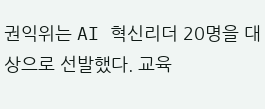권익위는 AI 혁신리더 20명을 대상으로 선발했다. 교육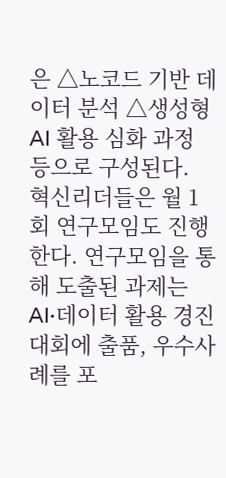은 △노코드 기반 데이터 분석 △생성형 AI 활용 심화 과정 등으로 구성된다.
혁신리더들은 월 1회 연구모임도 진행한다. 연구모임을 통해 도출된 과제는 AI·데이터 활용 경진대회에 출품, 우수사례를 포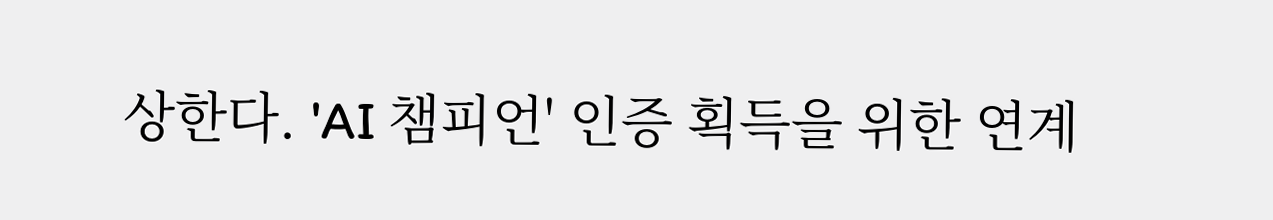상한다. 'AI 챔피언' 인증 획득을 위한 연계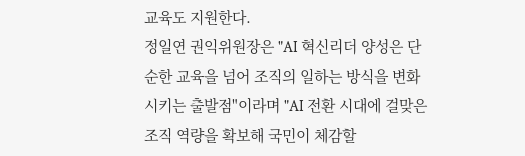교육도 지원한다.
정일연 권익위원장은 "AI 혁신리더 양성은 단순한 교육을 넘어 조직의 일하는 방식을 변화시키는 출발점"이라며 "AI 전환 시대에 걸맞은 조직 역량을 확보해 국민이 체감할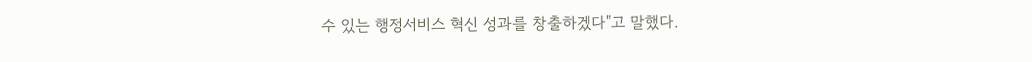수 있는 행정서비스 혁신 성과를 창출하겠다"고 말했다.